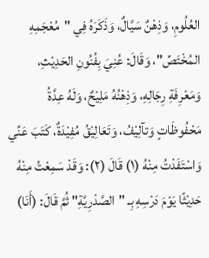العُلُومِ، وَذِهْنٌ سَيَّالٌ، وَذَكَرَهُ فِي "مُعْجَمِهِ المُخْتَصِّ"، وَقَالَ: عُنِيَ بِفُنُونِ الحَدِيْثِ، وَمَعْرِفَةِ رِجَالِهِ، وَذِهْنُهُ مَلِيْحٌ، وَلَهُ عِدَّةُ مَحْفُوظَاتٍ وَتآلِيْفُ، وَتَعَالِيْقُ مُفِيْدَةٌ، كَتَبَ عَنِّي وَاسْتَفَدْتُ مِنْهُ (١) قَالَ (٢): وَقَدْ سَمِعْتُ مِنْهُ حَدِيْثًا يَوْمَ دَرْسِهِ بِـ "الصَّدْرِيَّةِ" ثُمَّ قَالَ: (أَنَا)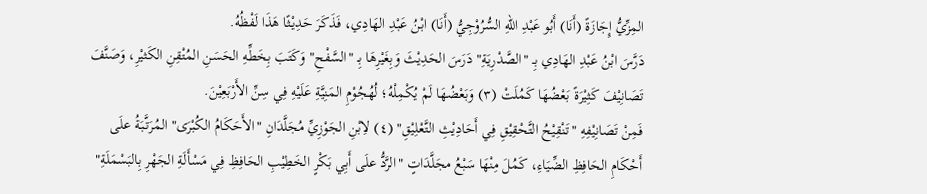المِزِّيُّ إِجَازَةً (أَنَا) أَبُو عَبْدِ اللهِ السُّرُوْجِيُّ (أَنَا) ابْنُ عَبْدِ الهَادِي، فَذَكَرَ حَدِيْثًا هَذَا لَفْظُهُ.
دَرَّسَ ابْنُ عَبْدِ الهَادِي بِـ "الصَّدْرِيَةِ" دَرَسَ الحَدِيْثَ وَبِغَيْرِهَا بِـ "السَّفْحِ" وَكَتَبَ بِخَطِّهِ الحَسَنِ المُتْقِنِ الكَثيْرِ، وَصَنَّفَ تَصَانِيْفَ كَثِيْرَةً بَعْضُهَا كَمُلَتْ (٣) وَبَعْضُهَا لَمْ يُكْمِلْهُ؛ لُهُجُوْمِ المَنِيَّةِ عَلَيْهِ فِي سِنِّ الأَرْبَعِيْنَ.
فَمِنْ تَصَانِيْفِهِ "تَنْقِيْحُ التَّحْقِيْقِ فِي أَحَادِيْثِ التَّعْلِيْقِ" (٤) لاِبْنِ الجَوْزِيِّ مُجَلَّدَانِ "الأَحَكَامُ الكُبْرَى" المُرَتَّبَةُ علَى أَحْكَامِ الحَافِظِ الضِّيَاءِ، كَمُلَ مِنْهَا سَبْعُ مجَلَّدَاتٍ "الرَّدُّ علَى أَبِي بَكْرٍ الخَطِيْبِ الحَافِظِ فِي مَسْأَلَةِ الجَهْرِ بِالبَسْمَلَةِ"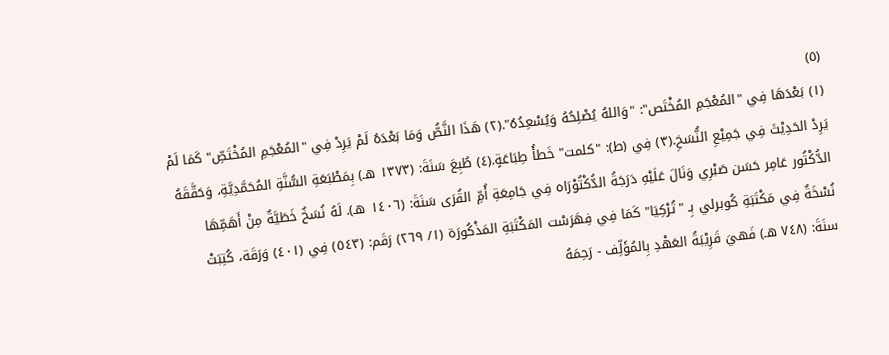(٥)
(١) بَعْدَهَا فِي "المُعْجَمِ المُخْتَص": "وَاللهُ يُصْلِحُهُ وَيُسْعِدُهُ".(٢) هَذَا النَّصُّ وَمَا بَعْدَهُ لَمْ يَرِدْ فِي "المُعْجَمِ المُخْتَصِّ" كَمَا لَمْ يَرِدْ الحَدِيْثَ فِي جَمِيْعِ النُّسَخِ.(٣) فِي (ط): "كلمت" خَطأُ طِبَاعَةٍ.(٤) طُبِعَ سَنَةَ: (١٣٧٣ هـ) بِمَطْبَعَةِ السُّنَّةِ المُحَمَّدِيَّةِ، وَحَقَّقَهُ الدُّكْتُور عَامِر حَسَن صَبْرِي وَنَالَ عَلَيْهِ دَرَجَةُ الدُّكْتُوْرَاه فِي جَامِعَةِ أُمِّ القُرَى سَنَةَ: (١٤٠٦ هـ). لَهُ نُسَخٌ خَطَيَّةٌ مِنْ أَهَمِّهَا نُسْخَةٌ فِي مَكْتَبَةِ كُوبرلي بِـ "تُرْكِيَا" كَمَا فِي فِهَرَسْت المَكْتَبَةِ المَذْكُورَة (١/ ٢٦٩) رَقَم: (٥٤٣) فِي (٤٠١) وَرَقَة، كُتِبَتْ سنَةَ: (٧٤٨ هـ) فَهيَ قَرِيْبَةُ العَهْدِ بِالمُؤَلِّف - رَحِمَهُ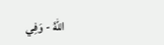اللهُ - وَفِي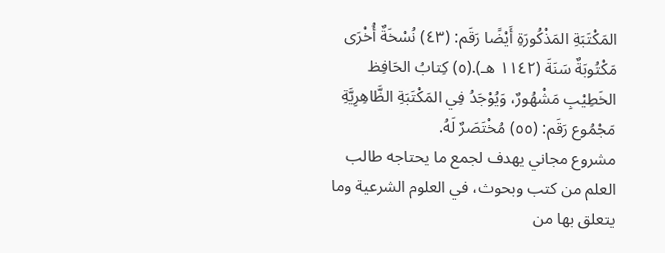المَكْتَبَةِ المَذْكُورَةِ أَيْضًا رَقَم: (٤٣) نُسْخَةٌ أُخْرَى مَكْتُوبَةٌ سَنَةَ (١١٤٢ هـ).(٥) كِتابُ الحَافِظ الخَطِيْبِ مَشْهُورٌ، وَيُوْجَدُ فِي المَكْتَبَةِ الظَّاهِرِيَّةِ مَجْمُوع رَقَم: (٥٥) مُخْتَصَرٌ لَهُ.
مشروع مجاني يهدف لجمع ما يحتاجه طالب العلم من كتب وبحوث، في العلوم الشرعية وما يتعلق بها من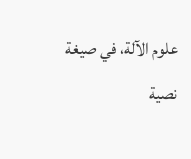علوم الآلة، في صيغة نصية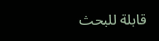قابلة للبحث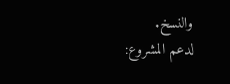والنسخ.
لدعم المشروع: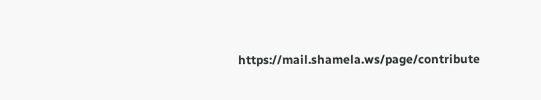https://mail.shamela.ws/page/contribute